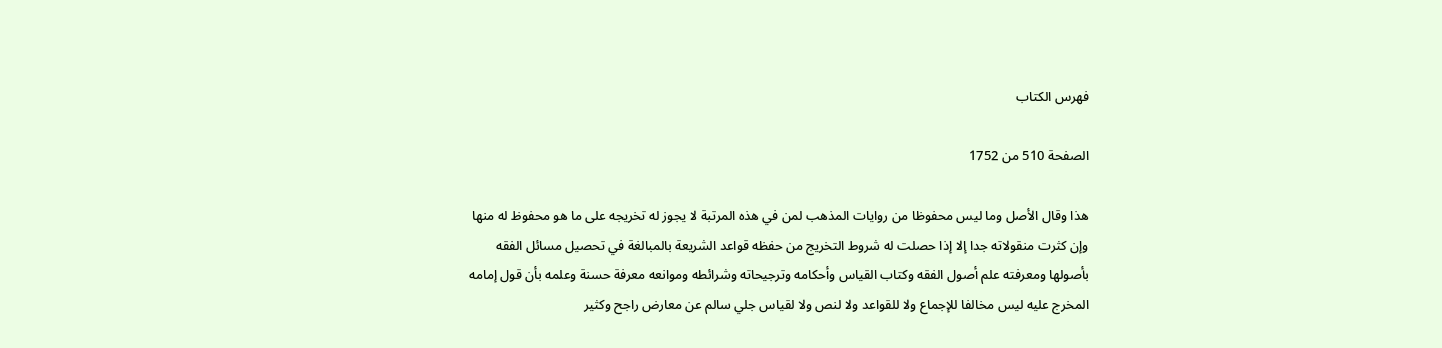فهرس الكتاب

الصفحة 510 من 1752

هذا وقال الأصل وما ليس محفوظا من روايات المذهب لمن في هذه المرتبة لا يجوز له تخريجه على ما هو محفوظ له منها وإن كثرت منقولاته جدا إلا إذا حصلت له شروط التخريج من حفظه قواعد الشريعة بالمبالغة في تحصيل مسائل الفقه بأصولها ومعرفته علم أصول الفقه وكتاب القياس وأحكامه وترجيحاته وشرائطه وموانعه معرفة حسنة وعلمه بأن قول إمامه المخرج عليه ليس مخالفا للإجماع ولا للقواعد ولا لنص ولا لقياس جلي سالم عن معارض راجح وكثير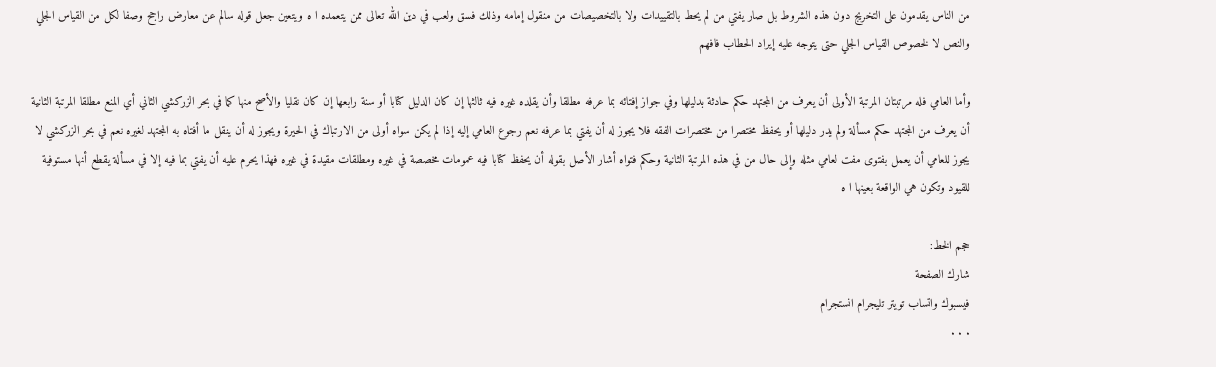من الناس يقدمون على التخريج دون هذه الشروط بل صار يفتي من لم يحط بالتقييدات ولا بالتخصيصات من منقول إمامه وذلك فسق ولعب في دين الله تعالى ممن يتعمده ا ه ويتعين جعل قوله سالم عن معارض راجح وصفا لكل من القياس الجلي والنص لا لخصوص القياس الجلي حتى يتوجه عليه إيراد الحطاب فافهم

وأما العامي فله مرتبتان المرتبة الأولى أن يعرف من المجتهد حكم حادثة بدليلها وفي جواز إفتائه بما عرفه مطلقا وأن يقلده غيره فيه ثالثها إن كان الدليل كتابا أو سنة رابعها إن كان نقليا والأصح منها كما في بحر الزركشي الثاني أي المنع مطلقا المرتبة الثانية أن يعرف من المجتهد حكم مسألة ولم يدر دليلها أو يحفظ مختصرا من مختصرات الفقه فلا يجوز له أن يفتي بما عرفه نعم رجوع العامي إليه إذا لم يكن سواه أولى من الارتباك في الحيرة ويجوز له أن ينقل ما أفتاه به المجتهد لغيره نعم في بحر الزركشي لا يجوز للعامي أن يعمل بفتوى مفت لعامي مثله وإلى حال من في هذه المرتبة الثانية وحكم فتواه أشار الأصل بقوله أن يحفظ كتابا فيه عمومات مخصصة في غيره ومطلقات مقيدة في غيره فهذا يحرم عليه أن يفتي بما فيه إلا في مسألة يقطع أنها مستوفية للقيود وتكون هي الواقعة بعينها ا ه

حجم الخط:
شارك الصفحة
فيسبوك واتساب تويتر تليجرام انستجرام
. . .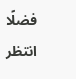فضلًا انتظر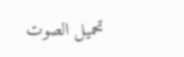تحميل الصوت